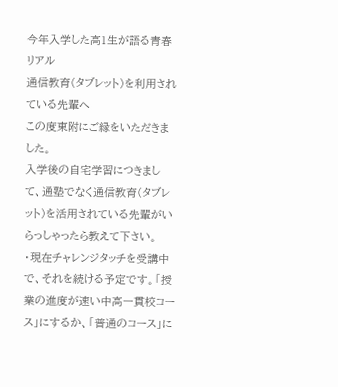今年入学した高1生が語る青春リアル
通信教育(タブレット)を利用されている先輩へ
この度東附にご縁をいただきました。
入学後の自宅学習につきまして、通塾でなく通信教育(タブレット)を活用されている先輩がいらっしゃったら教えて下さい。
・現在チャレンジタッチを受講中で、それを続ける予定です。「授業の進度が速い中高一貫校コース」にするか、「普通のコース」に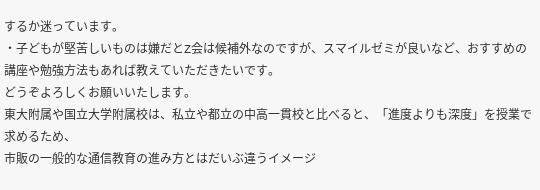するか迷っています。
・子どもが堅苦しいものは嫌だとZ会は候補外なのですが、スマイルゼミが良いなど、おすすめの講座や勉強方法もあれば教えていただきたいです。
どうぞよろしくお願いいたします。
東大附属や国立大学附属校は、私立や都立の中高一貫校と比べると、「進度よりも深度」を授業で求めるため、
市販の一般的な通信教育の進み方とはだいぶ違うイメージ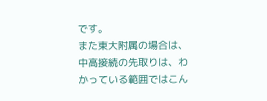です。
また東大附属の場合は、中高接続の先取りは、わかっている範囲ではこん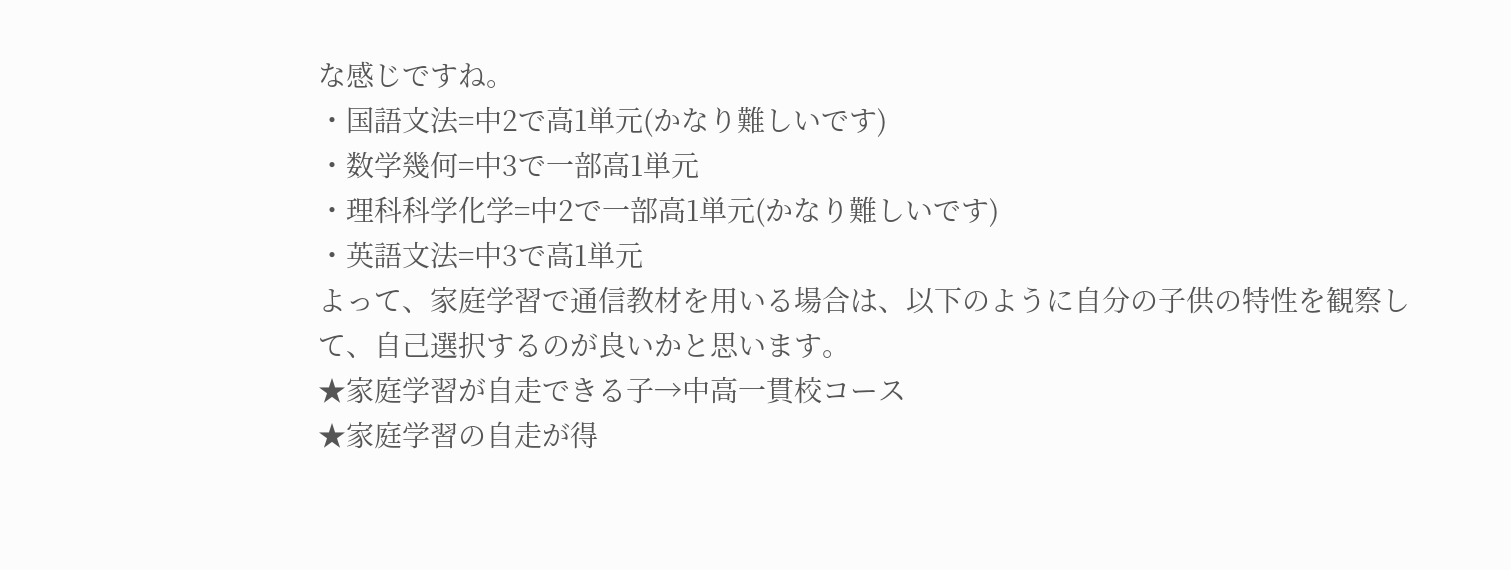な感じですね。
・国語文法=中2で高1単元(かなり難しいです)
・数学幾何=中3で一部高1単元
・理科科学化学=中2で一部高1単元(かなり難しいです)
・英語文法=中3で高1単元
よって、家庭学習で通信教材を用いる場合は、以下のように自分の子供の特性を観察して、自己選択するのが良いかと思います。
★家庭学習が自走できる子→中高一貫校コース
★家庭学習の自走が得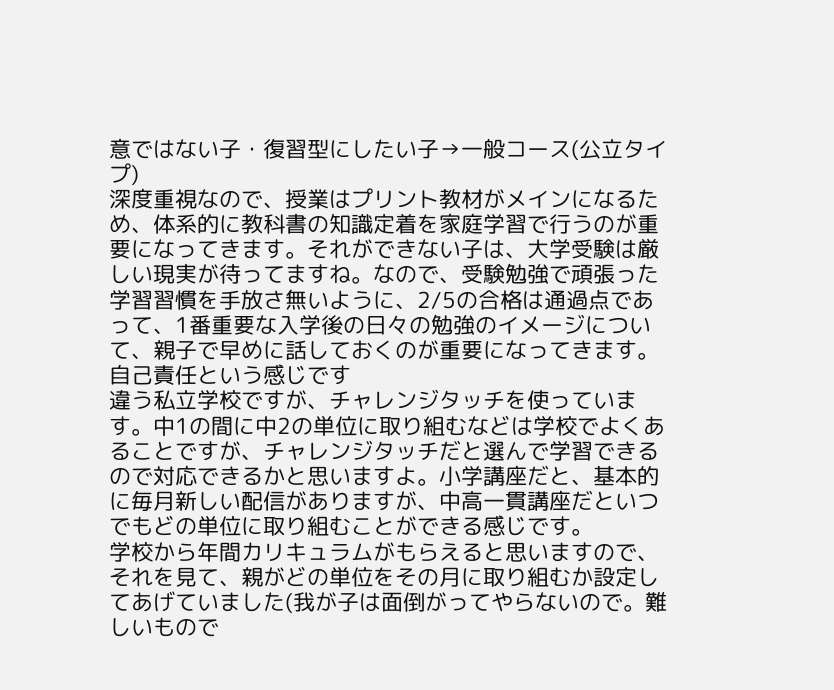意ではない子・復習型にしたい子→一般コース(公立タイプ)
深度重視なので、授業はプリント教材がメインになるため、体系的に教科書の知識定着を家庭学習で行うのが重要になってきます。それができない子は、大学受験は厳しい現実が待ってますね。なので、受験勉強で頑張った学習習慣を手放さ無いように、2/5の合格は通過点であって、1番重要な入学後の日々の勉強のイメージについて、親子で早めに話しておくのが重要になってきます。自己責任という感じです
違う私立学校ですが、チャレンジタッチを使っています。中1の間に中2の単位に取り組むなどは学校でよくあることですが、チャレンジタッチだと選んで学習できるので対応できるかと思いますよ。小学講座だと、基本的に毎月新しい配信がありますが、中高一貫講座だといつでもどの単位に取り組むことができる感じです。
学校から年間カリキュラムがもらえると思いますので、それを見て、親がどの単位をその月に取り組むか設定してあげていました(我が子は面倒がってやらないので。難しいもので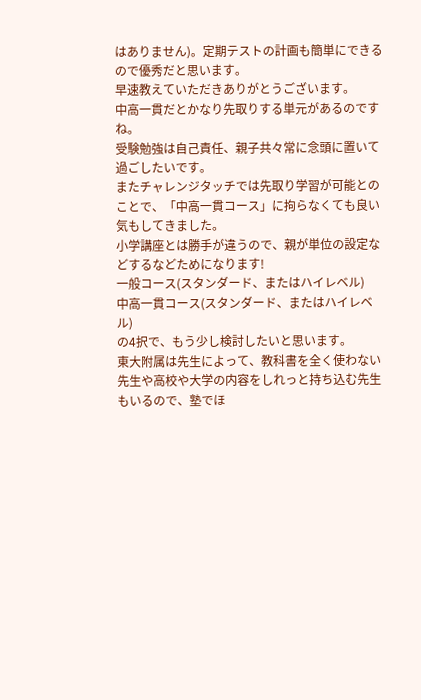はありません)。定期テストの計画も簡単にできるので優秀だと思います。
早速教えていただきありがとうございます。
中高一貫だとかなり先取りする単元があるのですね。
受験勉強は自己責任、親子共々常に念頭に置いて過ごしたいです。
またチャレンジタッチでは先取り学習が可能とのことで、「中高一貫コース」に拘らなくても良い気もしてきました。
小学講座とは勝手が違うので、親が単位の設定などするなどためになります!
一般コース(スタンダード、またはハイレベル)
中高一貫コース(スタンダード、またはハイレベル)
の4択で、もう少し検討したいと思います。
東大附属は先生によって、教科書を全く使わない先生や高校や大学の内容をしれっと持ち込む先生もいるので、塾でほ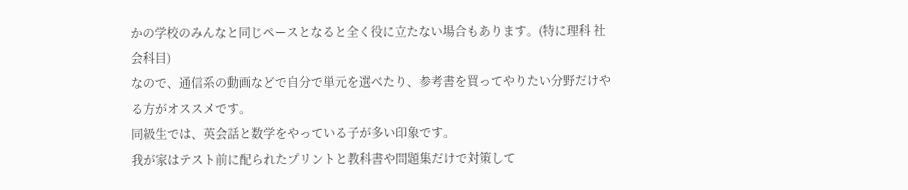かの学校のみんなと同じペースとなると全く役に立たない場合もあります。(特に理科 社会科目)
なので、通信系の動画などで自分で単元を選べたり、参考書を買ってやりたい分野だけやる方がオススメです。
同級生では、英会話と数学をやっている子が多い印象です。
我が家はテスト前に配られたプリントと教科書や問題集だけで対策して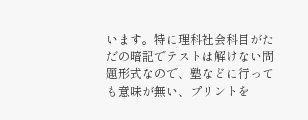います。特に理科社会科目がただの暗記でテストは解けない問題形式なので、塾などに行っても意味が無い、プリントを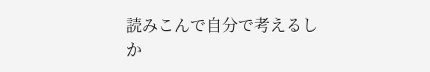読みこんで自分で考えるしか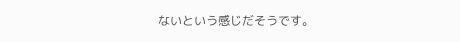ないという感じだそうです。